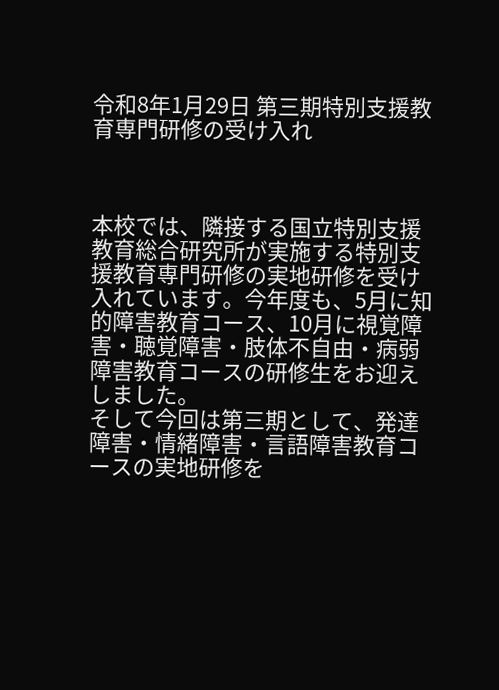令和8年1月29日 第三期特別支援教育専門研修の受け入れ



本校では、隣接する国立特別支援教育総合研究所が実施する特別支援教育専門研修の実地研修を受け入れています。今年度も、5月に知的障害教育コース、10月に視覚障害・聴覚障害・肢体不自由・病弱障害教育コースの研修生をお迎えしました。
そして今回は第三期として、発達障害・情緒障害・言語障害教育コースの実地研修を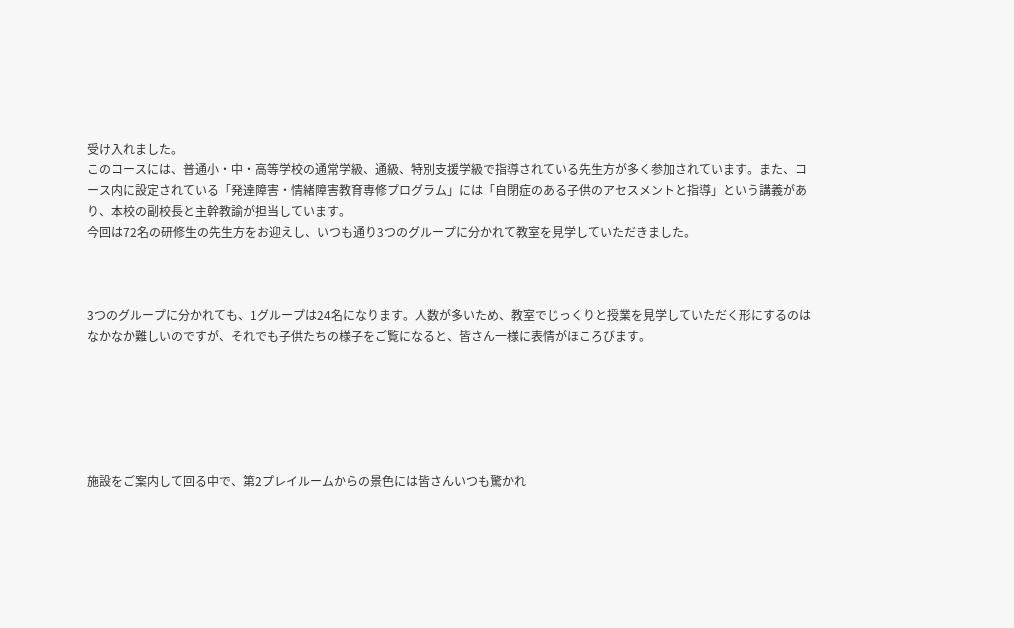受け入れました。
このコースには、普通小・中・高等学校の通常学級、通級、特別支援学級で指導されている先生方が多く参加されています。また、コース内に設定されている「発達障害・情緒障害教育専修プログラム」には「自閉症のある子供のアセスメントと指導」という講義があり、本校の副校長と主幹教諭が担当しています。
今回は72名の研修生の先生方をお迎えし、いつも通り3つのグループに分かれて教室を見学していただきました。



3つのグループに分かれても、1グループは24名になります。人数が多いため、教室でじっくりと授業を見学していただく形にするのはなかなか難しいのですが、それでも子供たちの様子をご覧になると、皆さん一様に表情がほころびます。






施設をご案内して回る中で、第2プレイルームからの景色には皆さんいつも驚かれ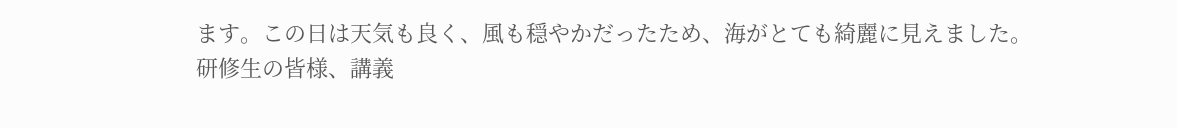ます。この日は天気も良く、風も穏やかだったため、海がとても綺麗に見えました。
研修生の皆様、講義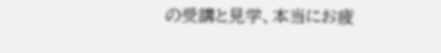の受講と見学、本当にお疲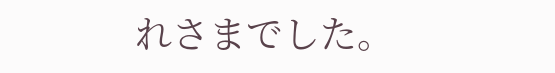れさまでした。